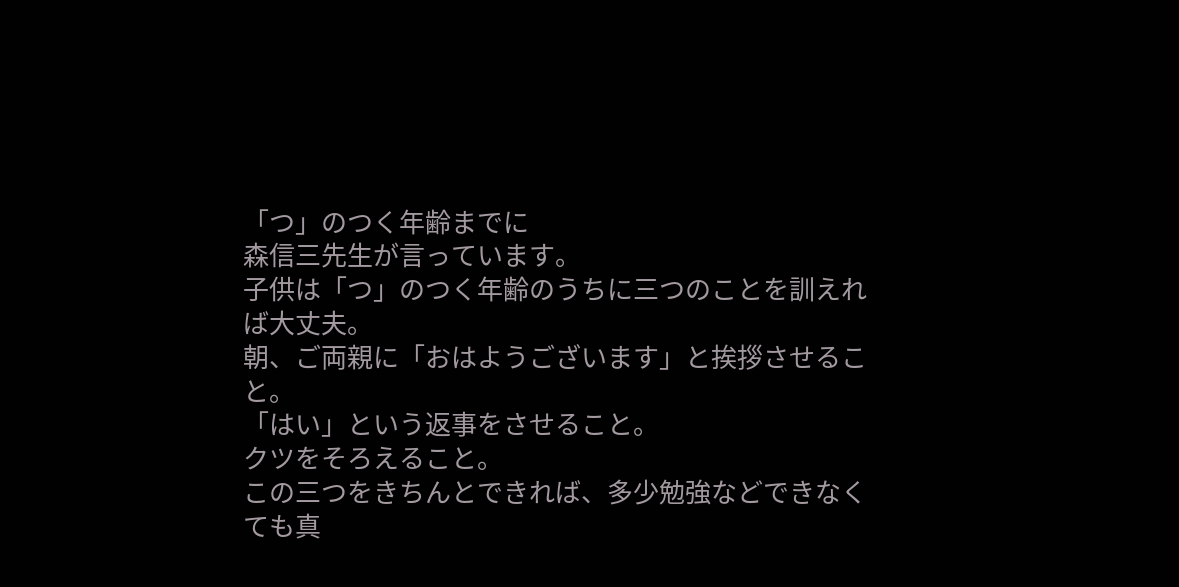「つ」のつく年齢までに
森信三先生が言っています。
子供は「つ」のつく年齢のうちに三つのことを訓えれば大丈夫。
朝、ご両親に「おはようございます」と挨拶させること。
「はい」という返事をさせること。
クツをそろえること。
この三つをきちんとできれば、多少勉強などできなくても真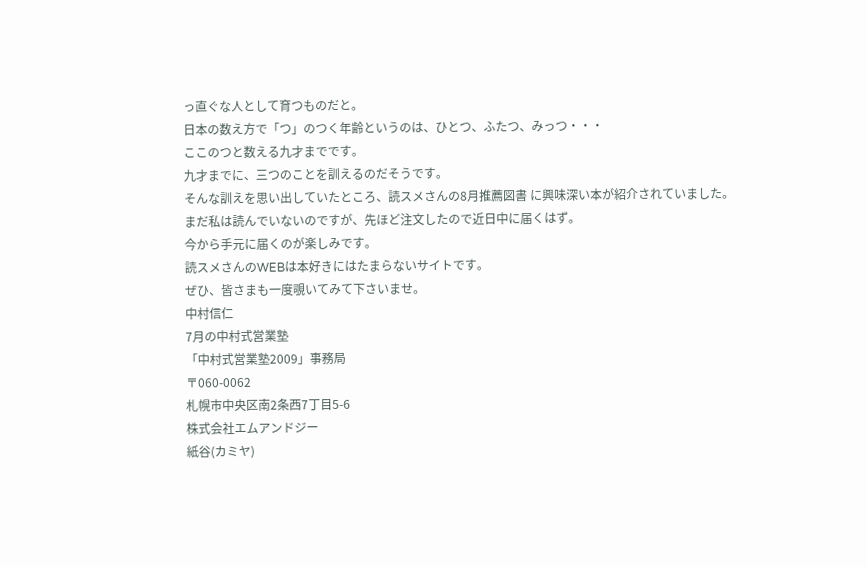っ直ぐな人として育つものだと。
日本の数え方で「つ」のつく年齢というのは、ひとつ、ふたつ、みっつ・・・
ここのつと数える九才までです。
九才までに、三つのことを訓えるのだそうです。
そんな訓えを思い出していたところ、読スメさんの8月推薦図書 に興味深い本が紹介されていました。
まだ私は読んでいないのですが、先ほど注文したので近日中に届くはず。
今から手元に届くのが楽しみです。
読スメさんのWEBは本好きにはたまらないサイトです。
ぜひ、皆さまも一度覗いてみて下さいませ。
中村信仁
7月の中村式営業塾
「中村式営業塾2009」事務局
〒060-0062
札幌市中央区南2条西7丁目5-6
株式会社エムアンドジー
紙谷(カミヤ)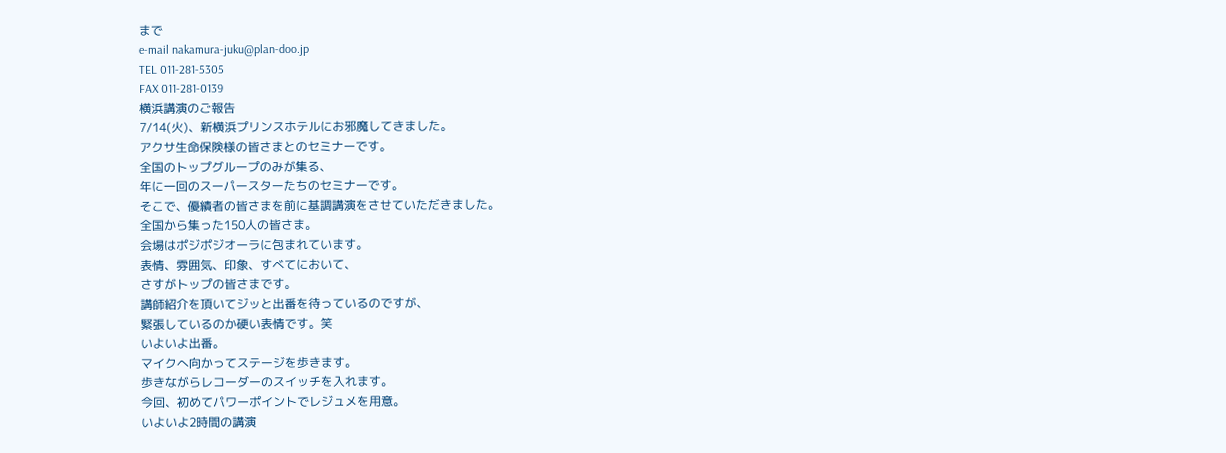まで
e-mail nakamura-juku@plan-doo.jp
TEL 011-281-5305
FAX 011-281-0139
横浜講演のご報告
7/14(火)、新横浜プリンスホテルにお邪魔してきました。
アクサ生命保険様の皆さまとのセミナーです。
全国のトップグループのみが集る、
年に一回のスーパースターたちのセミナーです。
そこで、優績者の皆さまを前に基調講演をさせていただきました。
全国から集った150人の皆さま。
会場はポジポジオーラに包まれています。
表情、雰囲気、印象、すべてにおいて、
さすがトップの皆さまです。
講師紹介を頂いてジッと出番を待っているのですが、
緊張しているのか硬い表情です。笑
いよいよ出番。
マイクへ向かってステージを歩きます。
歩きながらレコーダーのスイッチを入れます。
今回、初めてパワーポイントでレジュメを用意。
いよいよ2時間の講演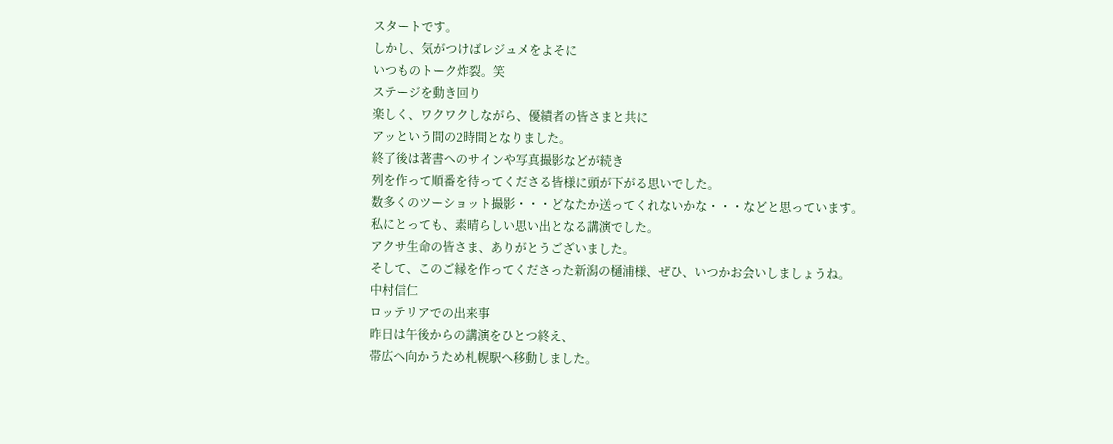スタートです。
しかし、気がつけばレジュメをよそに
いつものトーク炸裂。笑
ステージを動き回り
楽しく、ワクワクしながら、優績者の皆さまと共に
アッという間の2時間となりました。
終了後は著書へのサインや写真撮影などが続き
列を作って順番を待ってくださる皆様に頭が下がる思いでした。
数多くのツーショット撮影・・・どなたか送ってくれないかな・・・などと思っています。
私にとっても、素晴らしい思い出となる講演でした。
アクサ生命の皆さま、ありがとうございました。
そして、このご縁を作ってくださった新潟の樋浦様、ぜひ、いつかお会いしましょうね。
中村信仁
ロッテリアでの出来事
昨日は午後からの講演をひとつ終え、
帯広へ向かうため札幌駅へ移動しました。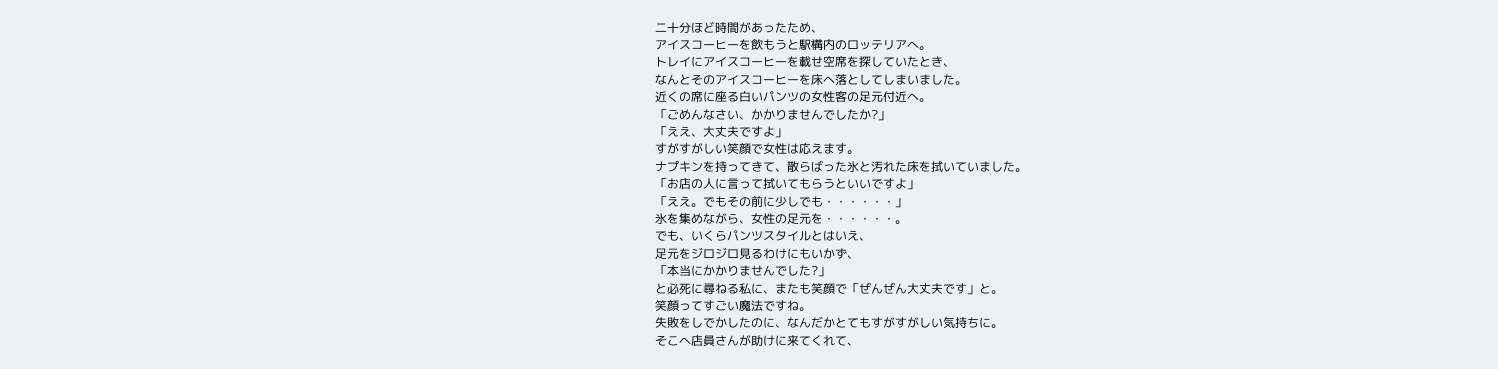二十分ほど時間があったため、
アイスコーヒーを飲もうと駅構内のロッテリアへ。
トレイにアイスコーヒーを載せ空席を探していたとき、
なんとそのアイスコーヒーを床へ落としてしまいました。
近くの席に座る白いパンツの女性客の足元付近へ。
「ごめんなさい、かかりませんでしたか?」
「ええ、大丈夫ですよ」
すがすがしい笑顔で女性は応えます。
ナプキンを持ってきて、散らばった氷と汚れた床を拭いていました。
「お店の人に言って拭いてもらうといいですよ」
「ええ。でもその前に少しでも・・・・・・」
氷を集めながら、女性の足元を・・・・・・。
でも、いくらパンツスタイルとはいえ、
足元をジロジロ見るわけにもいかず、
「本当にかかりませんでした?」
と必死に尋ねる私に、またも笑顔で「ぜんぜん大丈夫です」と。
笑顔ってすごい魔法ですね。
失敗をしでかしたのに、なんだかとてもすがすがしい気持ちに。
そこへ店員さんが助けに来てくれて、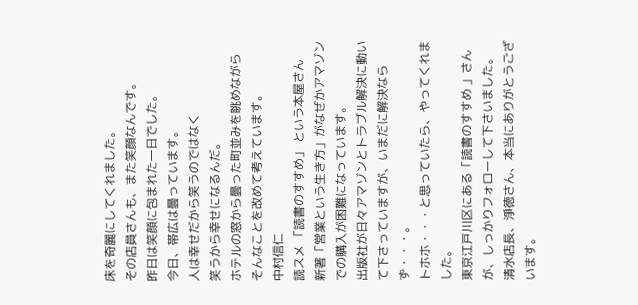床を奇麗にしてくれました。
その店員さんも、また笑顔なんです。
昨日は笑顔に包まれた一日でした。
今日、帯広は曇っています。
人は幸せだから笑うのではなく
笑うから幸せになるんだ。
ホテルの窓から曇った町並みを眺めながら
そんなことを改めて考えています。
中村信仁
読スメ 「読書のすすめ」 という本屋さん
新著「営業という生き方」がなぜかアマゾンでの購入が困難になっています。
出版社が日々アマゾンとトラブル解決に動いて下さっていますが、いまだに解決ならず・・・。
トホホ・・・と思っていたら、やってくれました。
東京江戸川区にある「読書のすすめ 」さんが、しっかりフォローして下さいました。
清水店長、淨徳さん、本当にありがとうございます。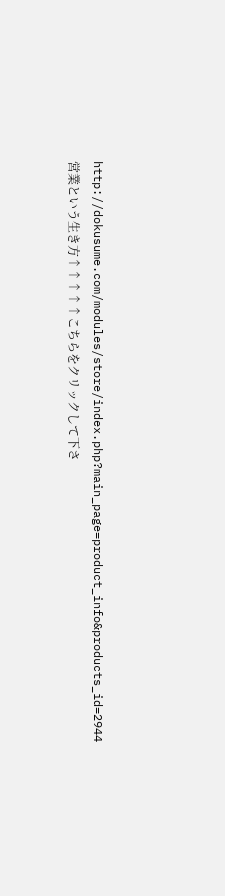http://dokusume.com/modules/store/index.php?main_page=product_info&products_id=2944
営業という生き方↑↑↑↑↑こちらをクリックして下さ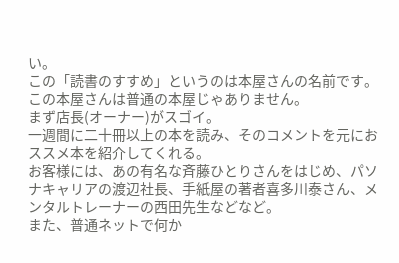い。
この「読書のすすめ」というのは本屋さんの名前です。
この本屋さんは普通の本屋じゃありません。
まず店長(オーナー)がスゴイ。
一週間に二十冊以上の本を読み、そのコメントを元におススメ本を紹介してくれる。
お客様には、あの有名な斉藤ひとりさんをはじめ、パソナキャリアの渡辺社長、手紙屋の著者喜多川泰さん、メンタルトレーナーの西田先生などなど。
また、普通ネットで何か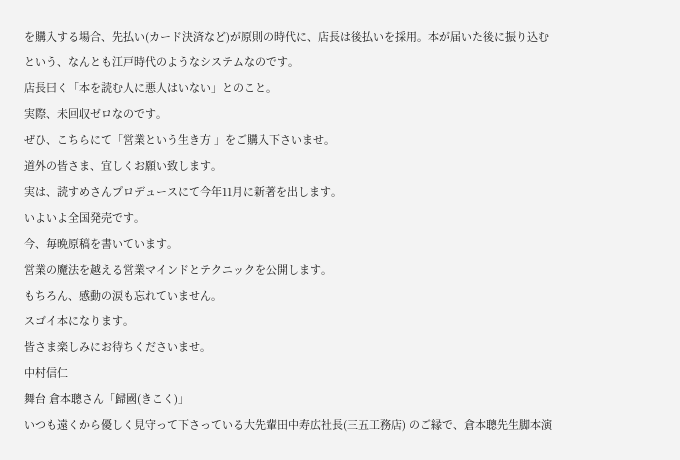を購入する場合、先払い(カード決済など)が原則の時代に、店長は後払いを採用。本が届いた後に振り込むという、なんとも江戸時代のようなシステムなのです。
店長曰く「本を読む人に悪人はいない」とのこと。
実際、未回収ゼロなのです。
ぜひ、こちらにて「営業という生き方 」をご購入下さいませ。
道外の皆さま、宜しくお願い致します。
実は、読すめさんプロデュースにて今年11月に新著を出します。
いよいよ全国発売です。
今、毎晩原稿を書いています。
営業の魔法を越える営業マインドとテクニックを公開します。
もちろん、感動の涙も忘れていません。
スゴイ本になります。
皆さま楽しみにお待ちくださいませ。
中村信仁
舞台 倉本聰さん「歸國(きこく)」
いつも遠くから優しく見守って下さっている大先輩田中寿広社長(三五工務店) のご縁で、倉本聰先生脚本演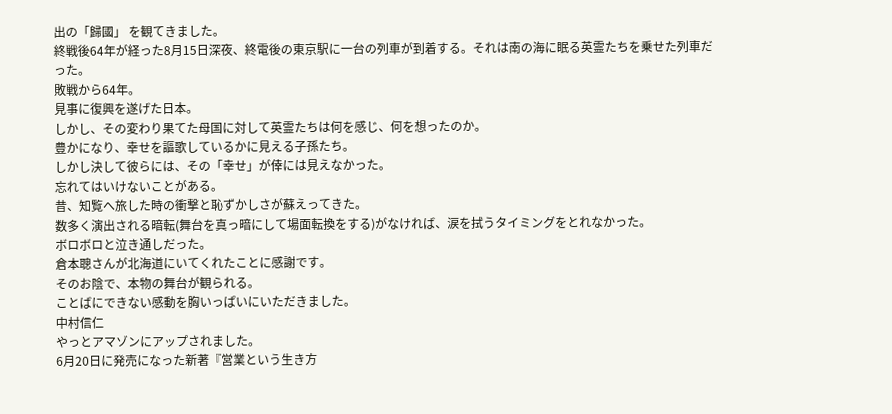出の「歸國」 を観てきました。
終戦後64年が経った8月15日深夜、終電後の東京駅に一台の列車が到着する。それは南の海に眠る英霊たちを乗せた列車だった。
敗戦から64年。
見事に復興を遂げた日本。
しかし、その変わり果てた母国に対して英霊たちは何を感じ、何を想ったのか。
豊かになり、幸せを謳歌しているかに見える子孫たち。
しかし決して彼らには、その「幸せ」が倖には見えなかった。
忘れてはいけないことがある。
昔、知覧へ旅した時の衝撃と恥ずかしさが蘇えってきた。
数多く演出される暗転(舞台を真っ暗にして場面転換をする)がなければ、涙を拭うタイミングをとれなかった。
ボロボロと泣き通しだった。
倉本聰さんが北海道にいてくれたことに感謝です。
そのお陰で、本物の舞台が観られる。
ことばにできない感動を胸いっぱいにいただきました。
中村信仁
やっとアマゾンにアップされました。
6月20日に発売になった新著『営業という生き方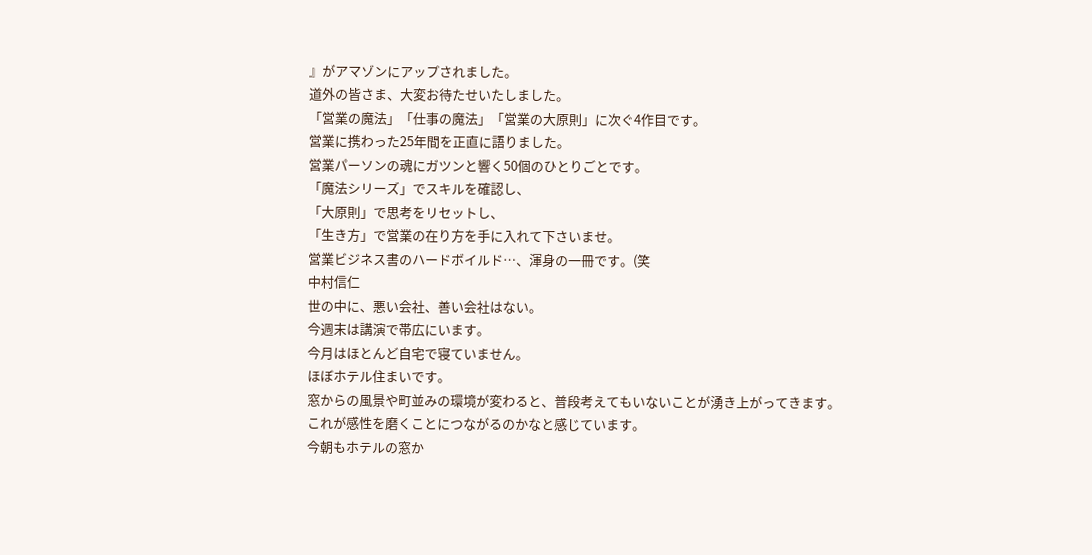』がアマゾンにアップされました。
道外の皆さま、大変お待たせいたしました。
「営業の魔法」「仕事の魔法」「営業の大原則」に次ぐ4作目です。
営業に携わった25年間を正直に語りました。
営業パーソンの魂にガツンと響く50個のひとりごとです。
「魔法シリーズ」でスキルを確認し、
「大原則」で思考をリセットし、
「生き方」で営業の在り方を手に入れて下さいませ。
営業ビジネス書のハードボイルド…、渾身の一冊です。(笑
中村信仁
世の中に、悪い会社、善い会社はない。
今週末は講演で帯広にいます。
今月はほとんど自宅で寝ていません。
ほぼホテル住まいです。
窓からの風景や町並みの環境が変わると、普段考えてもいないことが湧き上がってきます。
これが感性を磨くことにつながるのかなと感じています。
今朝もホテルの窓か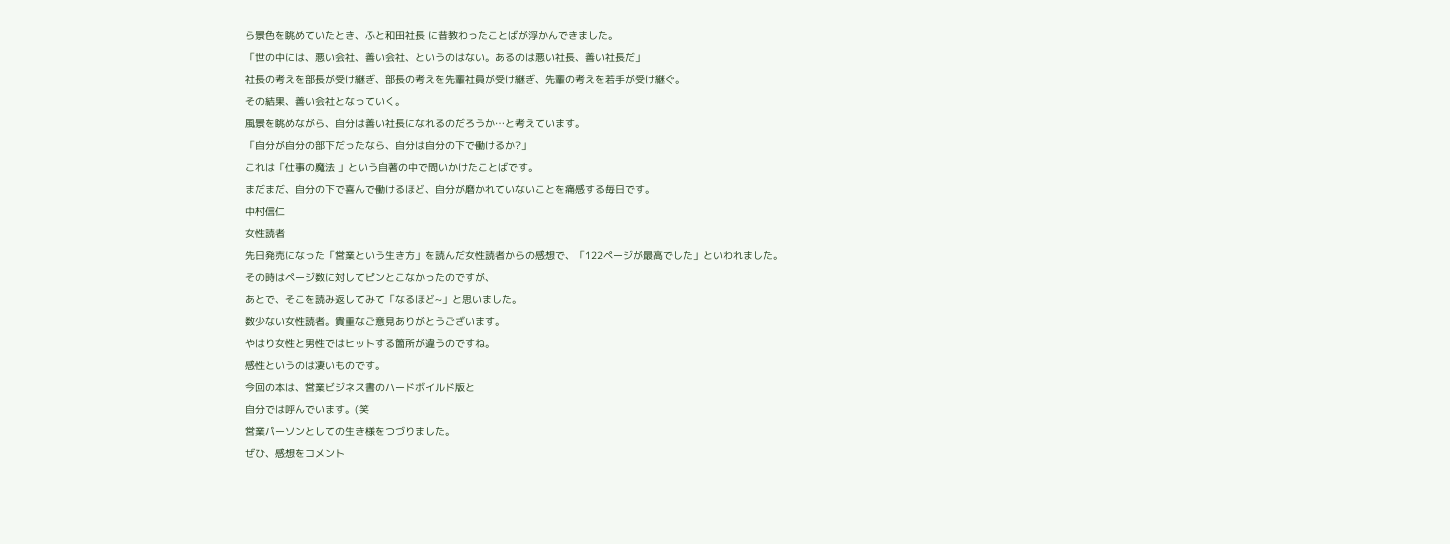ら景色を眺めていたとき、ふと和田社長 に昔教わったことばが浮かんできました。
「世の中には、悪い会社、善い会社、というのはない。あるのは悪い社長、善い社長だ」
社長の考えを部長が受け継ぎ、部長の考えを先輩社員が受け継ぎ、先輩の考えを若手が受け継ぐ。
その結果、善い会社となっていく。
風景を眺めながら、自分は善い社長になれるのだろうか…と考えています。
「自分が自分の部下だったなら、自分は自分の下で働けるか?」
これは「仕事の魔法 」という自著の中で問いかけたことばです。
まだまだ、自分の下で喜んで働けるほど、自分が磨かれていないことを痛感する毎日です。
中村信仁
女性読者
先日発売になった「営業という生き方」を読んだ女性読者からの感想で、「122ページが最高でした」といわれました。
その時はページ数に対してピンとこなかったのですが、
あとで、そこを読み返してみて「なるほど~」と思いました。
数少ない女性読者。貴重なご意見ありがとうございます。
やはり女性と男性ではヒットする箇所が違うのですね。
感性というのは凄いものです。
今回の本は、営業ビジネス書のハードボイルド版と
自分では呼んでいます。(笑
営業パーソンとしての生き様をつづりました。
ぜひ、感想をコメント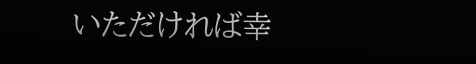いただければ幸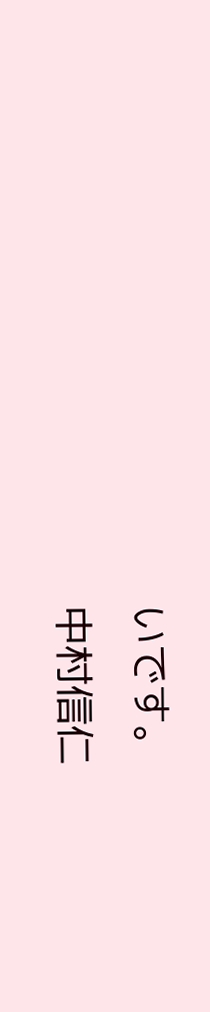いです。
中村信仁